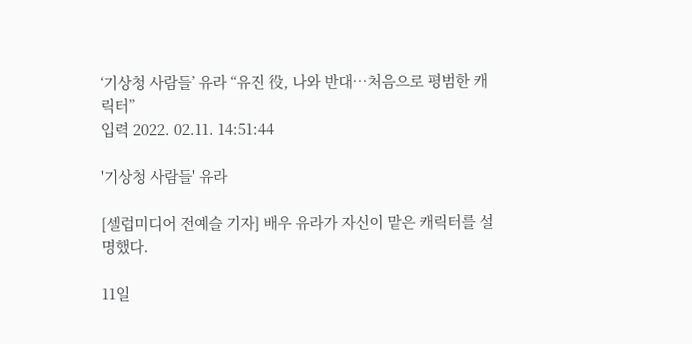‘기상청 사람들’ 유라 “유진 役, 나와 반대…처음으로 평범한 캐릭터”
입력 2022. 02.11. 14:51:44

'기상청 사람들' 유라

[셀럽미디어 전예슬 기자] 배우 유라가 자신이 맡은 캐릭터를 설명했다.

11일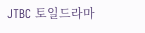JTBC 토일드라마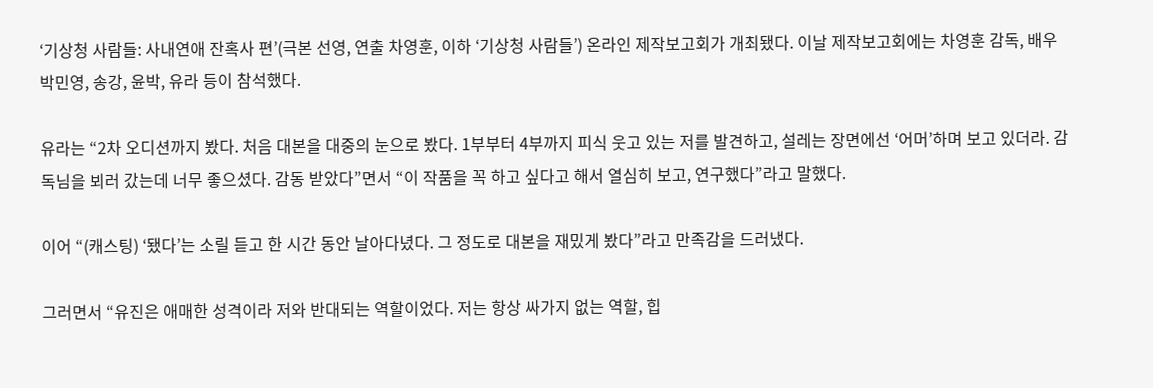‘기상청 사람들: 사내연애 잔혹사 편’(극본 선영, 연출 차영훈, 이하 ‘기상청 사람들’) 온라인 제작보고회가 개최됐다. 이날 제작보고회에는 차영훈 감독, 배우 박민영, 송강, 윤박, 유라 등이 참석했다.

유라는 “2차 오디션까지 봤다. 처음 대본을 대중의 눈으로 봤다. 1부부터 4부까지 피식 웃고 있는 저를 발견하고, 설레는 장면에선 ‘어머’하며 보고 있더라. 감독님을 뵈러 갔는데 너무 좋으셨다. 감동 받았다”면서 “이 작품을 꼭 하고 싶다고 해서 열심히 보고, 연구했다”라고 말했다.

이어 “(캐스팅) ‘됐다’는 소릴 듣고 한 시간 동안 날아다녔다. 그 정도로 대본을 재밌게 봤다”라고 만족감을 드러냈다.

그러면서 “유진은 애매한 성격이라 저와 반대되는 역할이었다. 저는 항상 싸가지 없는 역할, 힙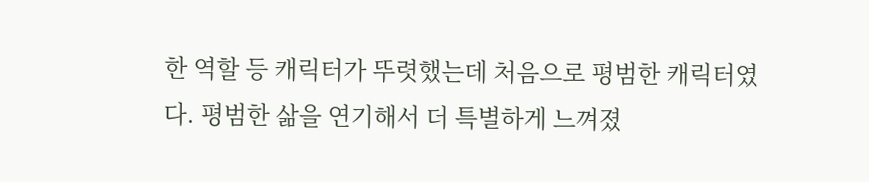한 역할 등 캐릭터가 뚜렷했는데 처음으로 평범한 캐릭터였다. 평범한 삶을 연기해서 더 특별하게 느껴졌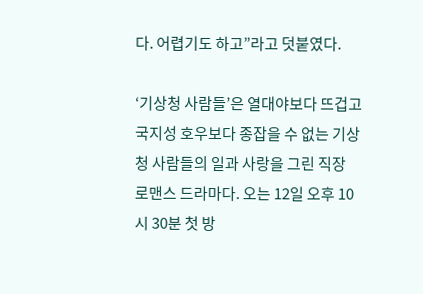다. 어렵기도 하고”라고 덧붙였다.

‘기상청 사람들’은 열대야보다 뜨겁고 국지성 호우보다 종잡을 수 없는 기상청 사람들의 일과 사랑을 그린 직장 로맨스 드라마다. 오는 12일 오후 10시 30분 첫 방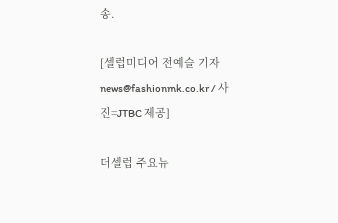송.

[셀럽미디어 전예슬 기자 news@fashionmk.co.kr / 사진=JTBC 제공]

더셀럽 주요뉴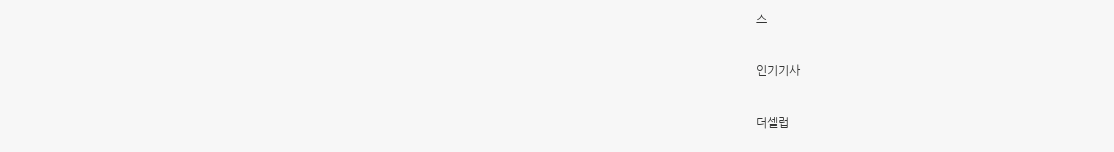스

인기기사

더셀럽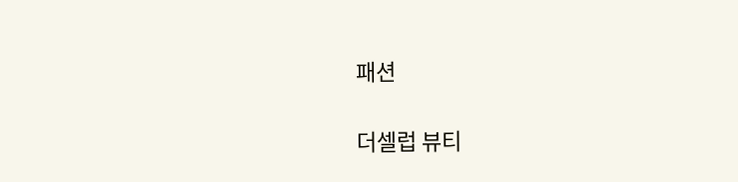패션

더셀럽 뷰티